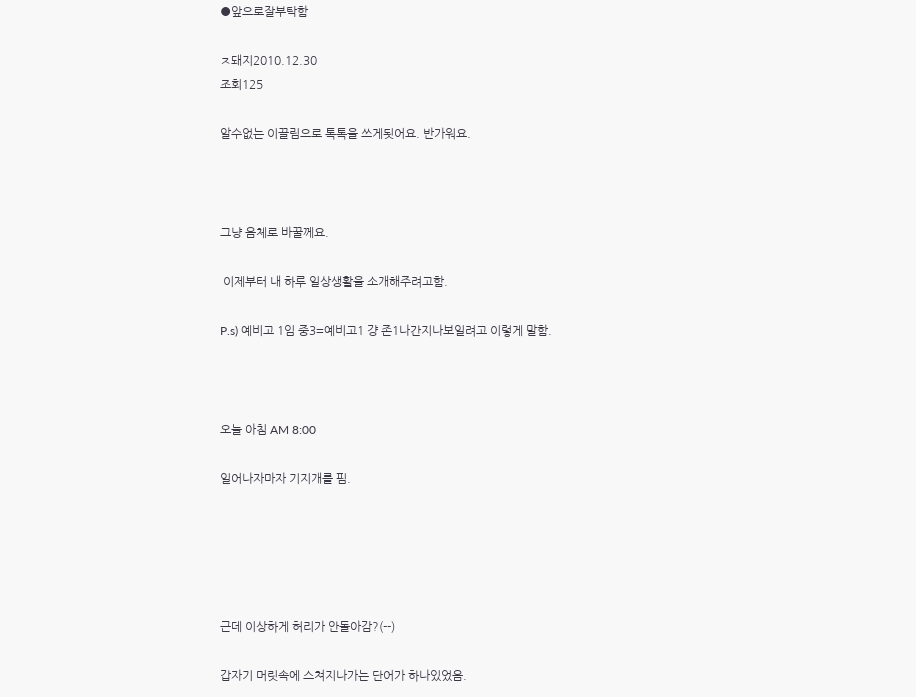●앞으로잘부탁함

ㅈ돼지2010.12.30
조회125

알수없는 이끌림으로 톡톡을 쓰게됫어요. 반가워요.



그냥 음체로 바꿀께요.

 이제부터 내 하루 일상생활을 소개해주려고함.

P.s) 예비고 1임 중3=예비고1 걍 존1나간지나보일려고 이렇게 말함.



오늘 아침 AM 8:00

일어나자마자 기지개를 핌.





근데 이상하게 허리가 안돌아감?(--)

갑자기 머릿속에 스쳐지나가는 단어가 하나있었음.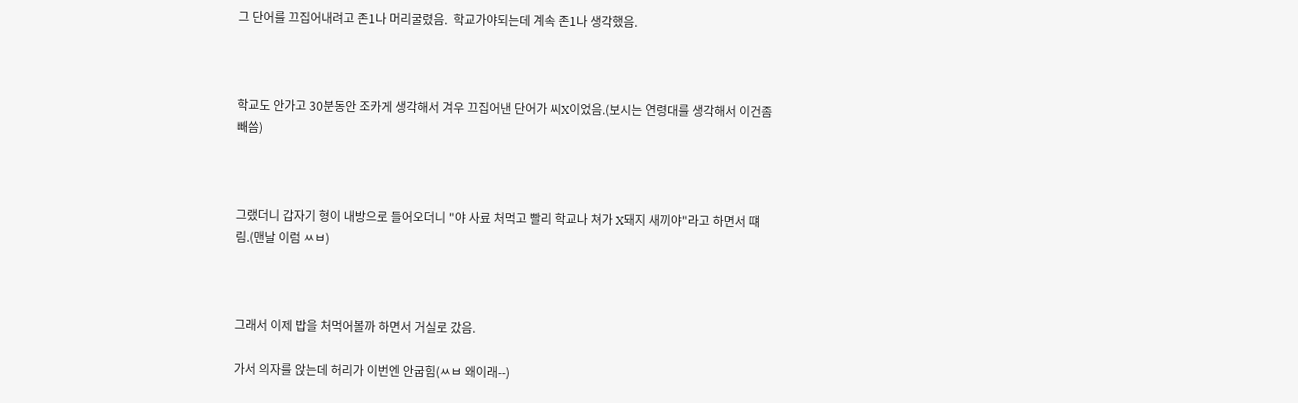그 단어를 끄집어내려고 존1나 머리굴렸음.  학교가야되는데 계속 존1나 생각했음.



학교도 안가고 30분동안 조카게 생각해서 겨우 끄집어낸 단어가 씨X이었음.(보시는 연령대를 생각해서 이건좀 빼씀)



그랬더니 갑자기 형이 내방으로 들어오더니 "야 사료 처먹고 빨리 학교나 쳐가 X돼지 새끼야"라고 하면서 떄림.(맨날 이럼 ㅆㅂ)



그래서 이제 밥을 처먹어볼까 하면서 거실로 갔음.

가서 의자를 앉는데 허리가 이번엔 안굽힘(ㅆㅂ 왜이래--)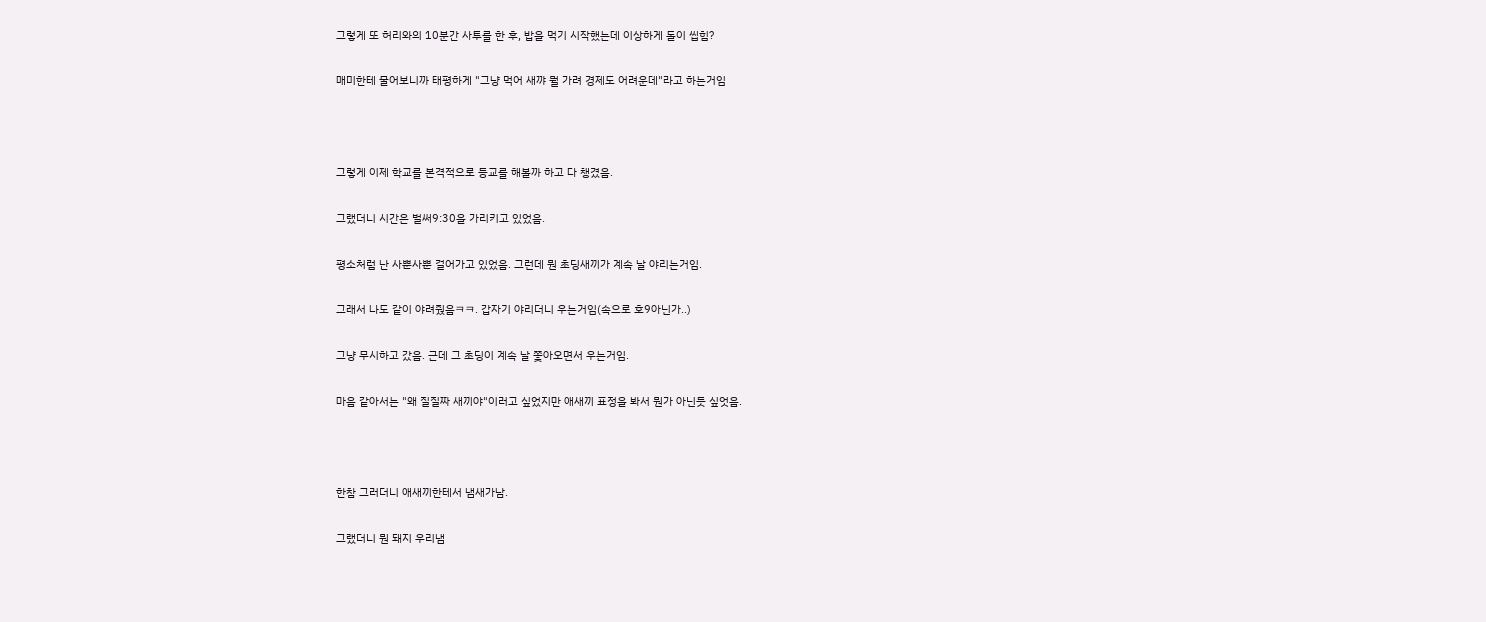그렇게 또 허리와의 10분간 사투를 한 후, 밥을 먹기 시작했는데 이상하게 돌이 씹힘?

매미한테 물어보니까 태평하게 "그냥 먹어 새꺄 뭘 가려 경제도 어려운데"라고 하는거임



그렇게 이제 학교를 본격적으로 등교를 해볼까 하고 다 챙겼음.

그랬더니 시간은 벌써9:30을 가리키고 있었음.

평소처럼 난 사뿐사뿐 걸어가고 있었음. 그런데 뭔 초딩새끼가 계속 날 야리는거임.

그래서 나도 같이 야려줬음ㅋㅋ. 갑자기 야리더니 우는거임(속으로 호9아닌가..)

그냥 무시하고 갔음. 근데 그 초딩이 계속 날 쫓아오면서 우는거임.

마음 같아서는 "왜 질질짜 새끼야"이러고 싶었지만 애새끼 표정을 봐서 뭔가 아닌듯 싶엇음.



한참 그러더니 애새끼한테서 냄새가남.

그랬더니 뭔 돼지 우리냄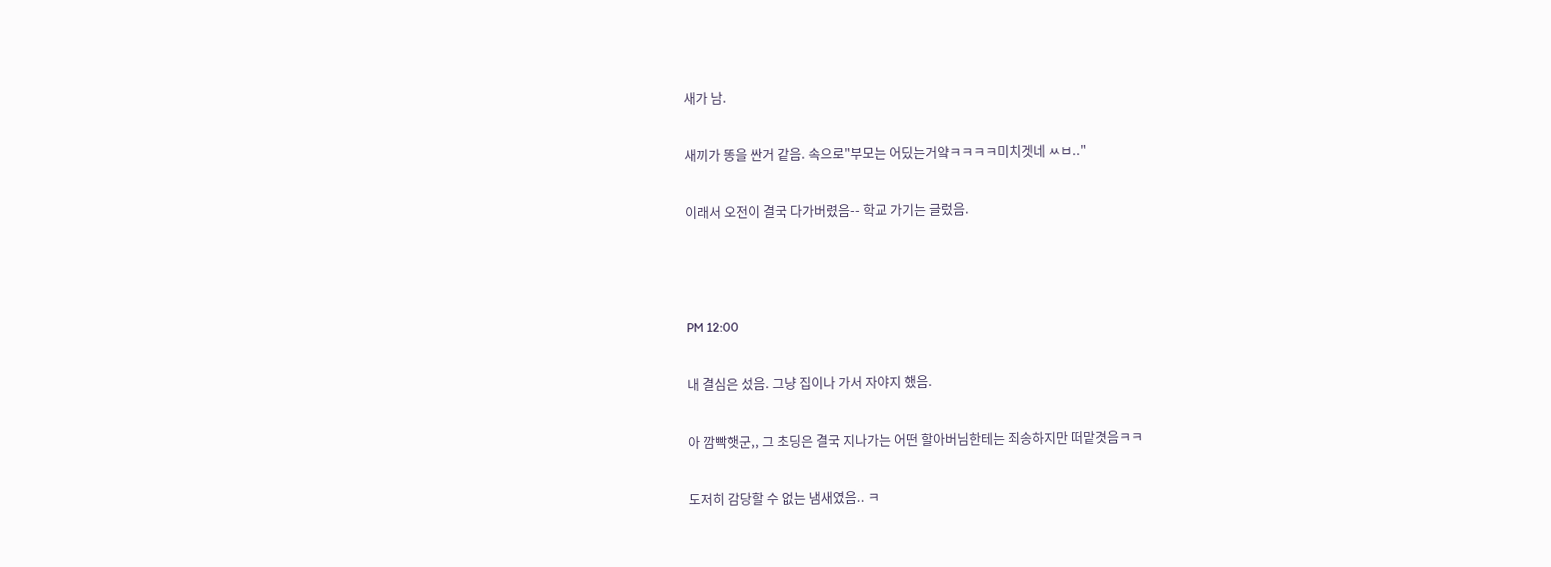새가 남.

새끼가 똥을 싼거 같음. 속으로"부모는 어딨는거얔ㅋㅋㅋㅋ미치겟네 ㅆㅂ.."

이래서 오전이 결국 다가버렸음-- 학교 가기는 글렀음.



PM 12:00

내 결심은 섰음. 그냥 집이나 가서 자야지 했음.

아 깜빡햇군,, 그 초딩은 결국 지나가는 어떤 할아버님한테는 죄송하지만 떠맡겻음ㅋㅋ

도저히 감당할 수 없는 냄새였음.. ㅋ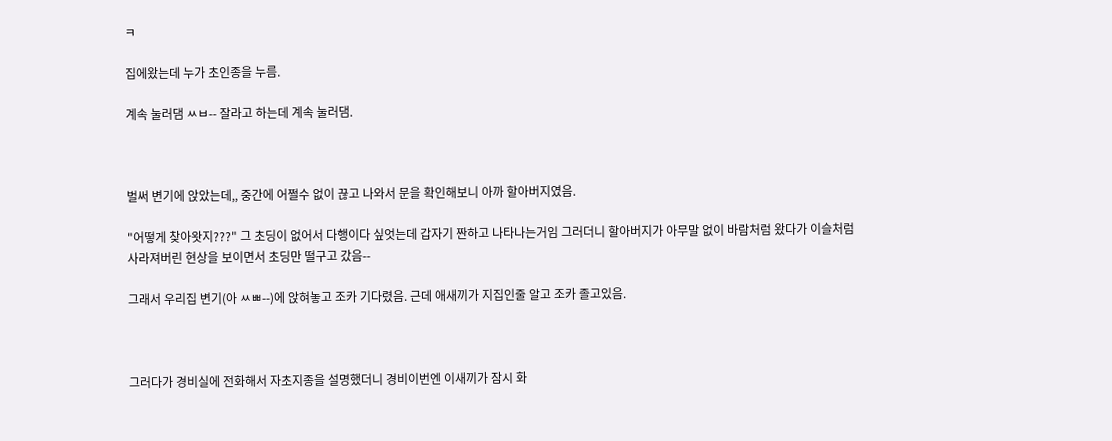ㅋ

집에왔는데 누가 초인종을 누름.

계속 눌러댐 ㅆㅂ-- 잘라고 하는데 계속 눌러댐.



벌써 변기에 앉았는데,, 중간에 어쩔수 없이 끊고 나와서 문을 확인해보니 아까 할아버지였음.

"어떻게 찾아왓지???" 그 초딩이 없어서 다행이다 싶엇는데 갑자기 짠하고 나타나는거임 그러더니 할아버지가 아무말 없이 바람처럼 왔다가 이슬처럼 사라져버린 현상을 보이면서 초딩만 떨구고 갔음--

그래서 우리집 변기(아 ㅆㅃ--)에 앉혀놓고 조카 기다렸음. 근데 애새끼가 지집인줄 알고 조카 졸고있음.



그러다가 경비실에 전화해서 자초지종을 설명했더니 경비이번엔 이새끼가 잠시 화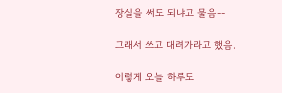장실을 써도 되냐고 물음--

그래서 쓰고 대려가라고 했음.

이렇게 오늘 하루도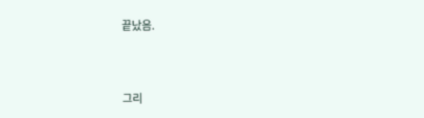끝났음.



그리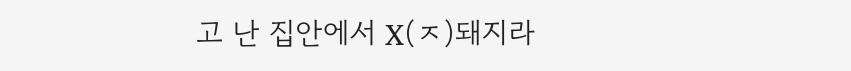고 난 집안에서 X(ㅈ)돼지라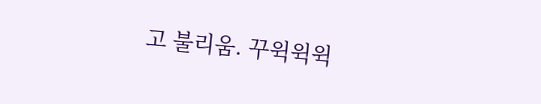고 불리움. 꾸윅윅윅